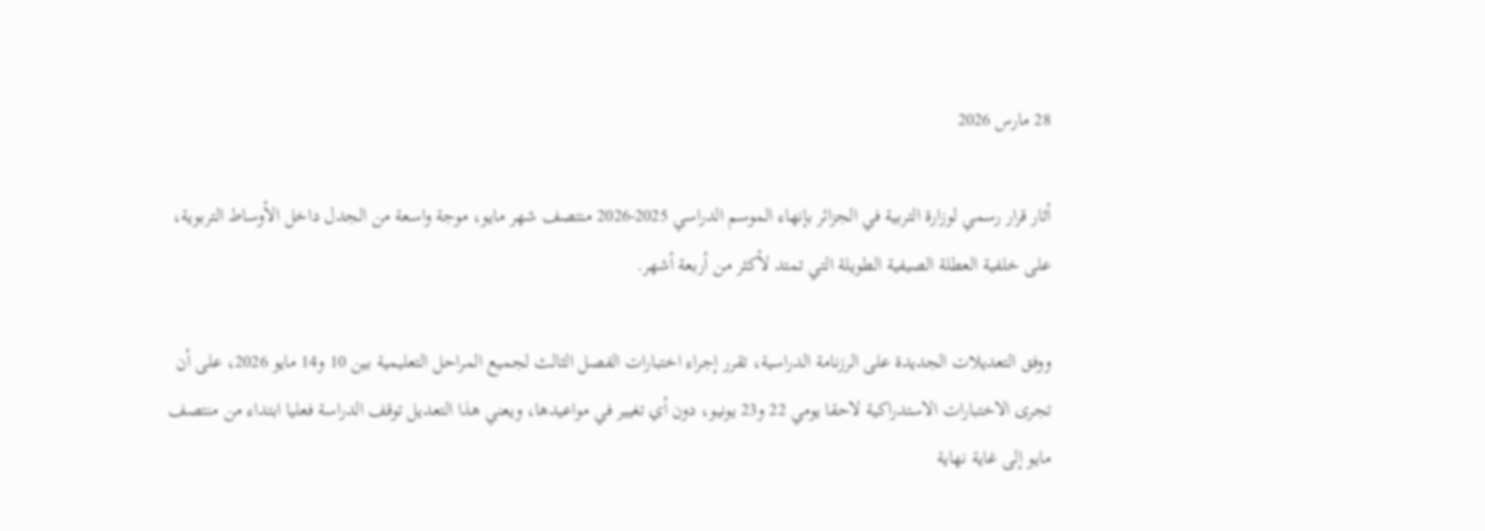28 مارس 2026

أثار قرار رسمي لوزارة التربية في الجزائر بإنهاء الموسم الدراسي 2025-2026 منتصف شهر مايو، موجة واسعة من الجدل داخل الأوساط التربوية، على خلفية العطلة الصيفية الطويلة التي تمتد لأكثر من أربعة أشهر.

ووفق التعديلات الجديدة على الرزنامة الدراسية، تقرر إجراء اختبارات الفصل الثالث لجميع المراحل التعليمية بين 10 و14 مايو 2026، على أن تجرى الاختبارات الاستدراكية لاحقا يومي 22 و23 يونيو، دون أي تغيير في مواعيدها، ويعني هذا التعديل توقف الدراسة فعليا ابتداء من منتصف مايو إلى غاية نهاية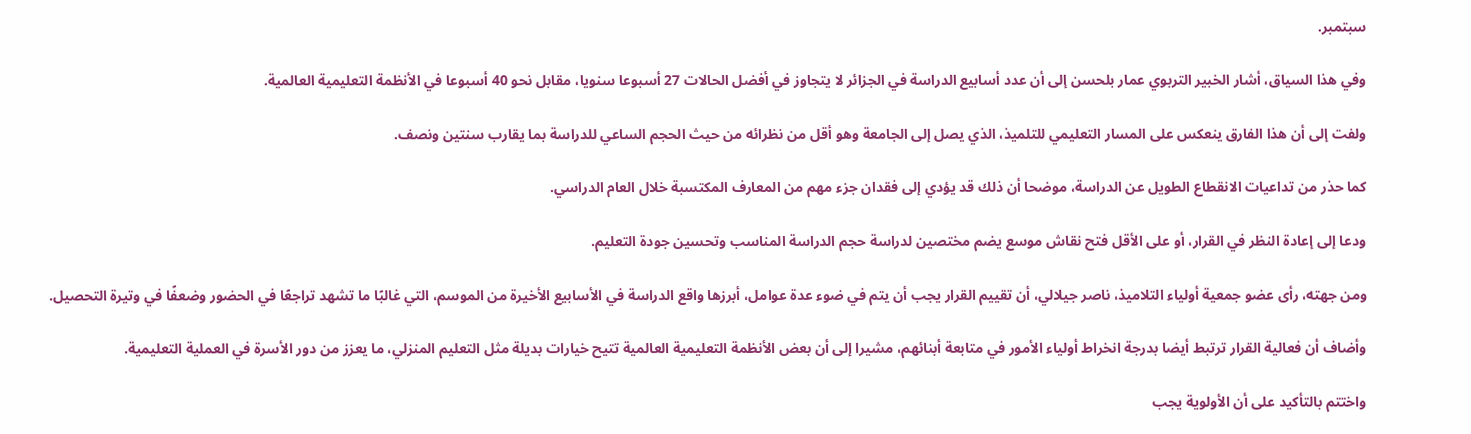سبتمبر.

وفي هذا السياق، أشار الخبير التربوي عمار بلحسن إلى أن عدد أسابيع الدراسة في الجزائر لا يتجاوز في أفضل الحالات 27 أسبوعا سنويا، مقابل نحو 40 أسبوعا في الأنظمة التعليمية العالمية.

ولفت إلى أن هذا الفارق ينعكس على المسار التعليمي للتلميذ، الذي يصل إلى الجامعة وهو أقل من نظرائه من حيث الحجم الساعي للدراسة بما يقارب سنتين ونصف.

كما حذر من تداعيات الانقطاع الطويل عن الدراسة، موضحا أن ذلك قد يؤدي إلى فقدان جزء مهم من المعارف المكتسبة خلال العام الدراسي.

ودعا إلى إعادة النظر في القرار، أو على الأقل فتح نقاش موسع يضم مختصين لدراسة حجم الدراسة المناسب وتحسين جودة التعليم.

ومن جهته، رأى عضو جمعية أولياء التلاميذ، ناصر جيلالي، أن تقييم القرار يجب أن يتم في ضوء عدة عوامل، أبرزها واقع الدراسة في الأسابيع الأخيرة من الموسم، التي غالبًا ما تشهد تراجعًا في الحضور وضعفًا في وتيرة التحصيل.

وأضاف أن فعالية القرار ترتبط أيضا بدرجة انخراط أولياء الأمور في متابعة أبنائهم، مشيرا إلى أن بعض الأنظمة التعليمية العالمية تتيح خيارات بديلة مثل التعليم المنزلي، ما يعزز من دور الأسرة في العملية التعليمية.

واختتم بالتأكيد على أن الأولوية يجب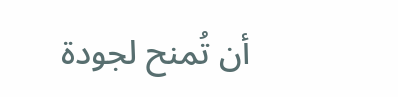أن تُمنح لجودة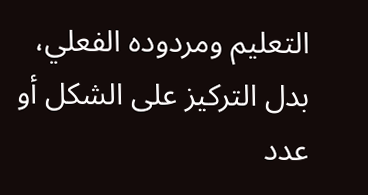التعليم ومردوده الفعلي، بدل التركيز على الشكل أو عدد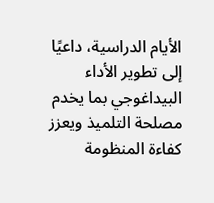الأيام الدراسية، داعيًا إلى تطوير الأداء البيداغوجي بما يخدم مصلحة التلميذ ويعزز كفاءة المنظومة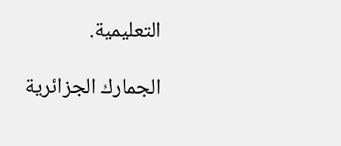التعليمية.

الجمارك الجزائرية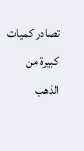تصادر كميات كبيرة من الذهب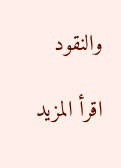والنقود

اقرأ المزيد